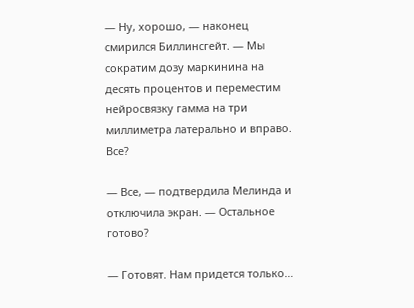— Ну, хорошо, — наконец смирился Биллинсгейт. — Мы сократим дозу маркинина на десять процентов и переместим нейросвязку гамма на три миллиметра латерально и вправо. Все?

— Все, — подтвердила Мелинда и отключила экран. — Остальное готово?

— Готовят. Нам придется только…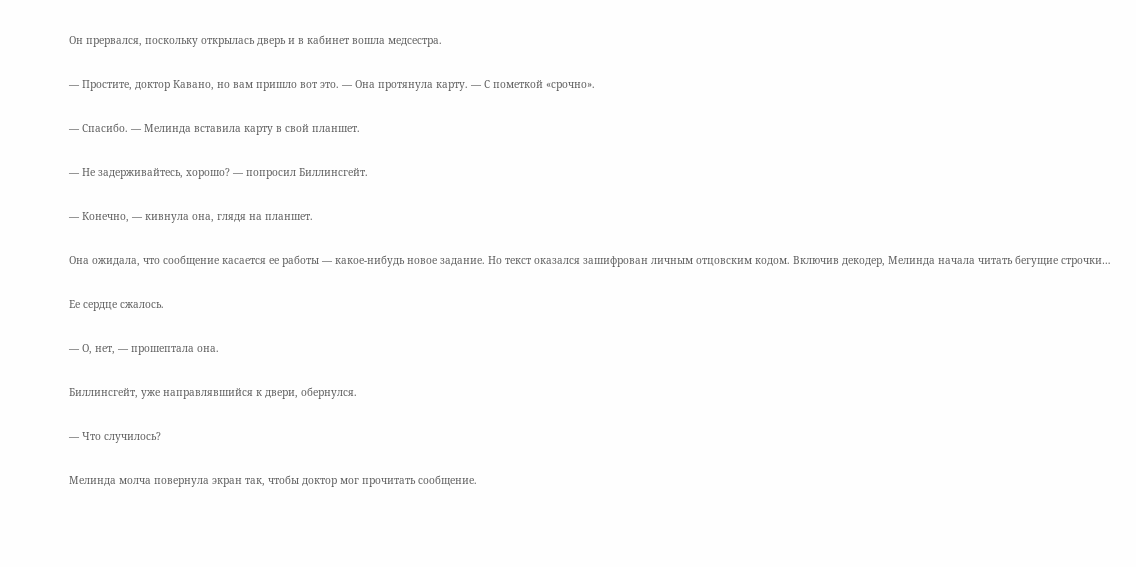Он прервался, поскольку открылась дверь и в кабинет вошла медсестра.

— Простите, доктор Кавано, но вам пришло вот это. — Она протянула карту. — С пометкой «срочно».

— Спасибо. — Мелинда вставила карту в свой планшет.

— Не задерживайтесь, хорошо? — попросил Биллинсгейт.

— Конечно, — кивнула она, глядя на планшет.

Она ожидала, что сообщение касается ее работы — какое-нибудь новое задание. Но текст оказался зашифрован личным отцовским кодом. Включив декодер, Мелинда начала читать бегущие строчки…

Ее сердце сжалось.

— О, нет, — прошептала она.

Биллинсгейт, уже направлявшийся к двери, обернулся.

— Что случилось?

Мелинда молча повернула экран так, чтобы доктор мог прочитать сообщение.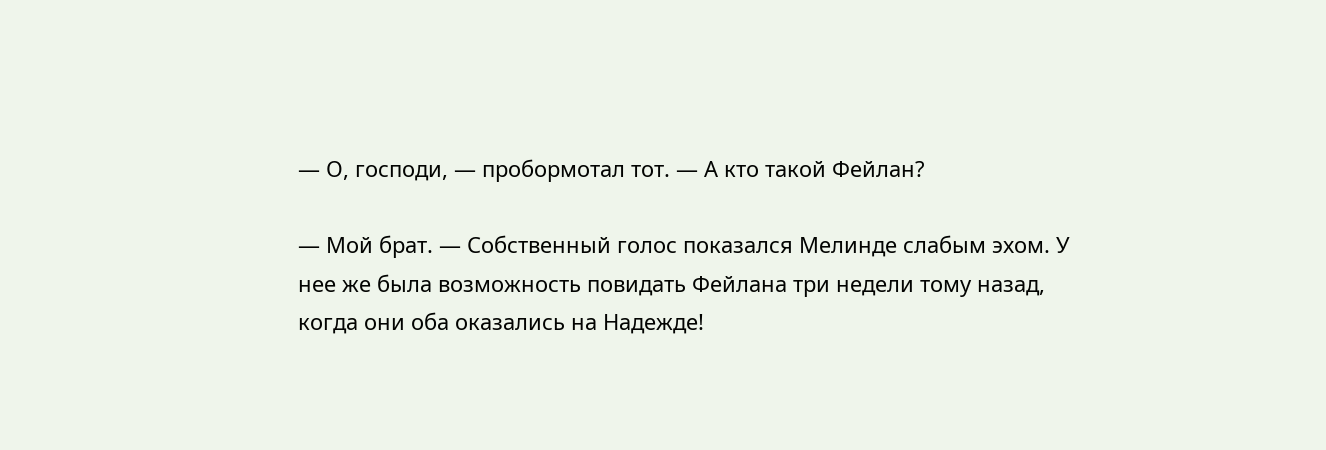— О, господи, — пробормотал тот. — А кто такой Фейлан?

— Мой брат. — Собственный голос показался Мелинде слабым эхом. У нее же была возможность повидать Фейлана три недели тому назад, когда они оба оказались на Надежде!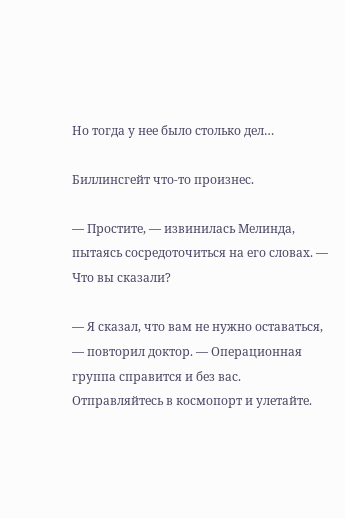Но тогда у нее было столько дел…

Биллинсгейт что-то произнес.

— Простите, — извинилась Мелинда, пытаясь сосредоточиться на его словах. — Что вы сказали?

— Я сказал, что вам не нужно оставаться, — повторил доктор. — Операционная группа справится и без вас. Отправляйтесь в космопорт и улетайте.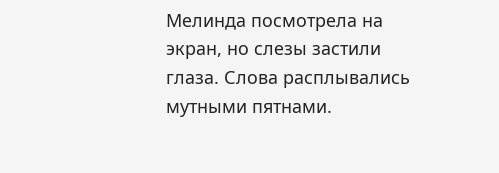Мелинда посмотрела на экран, но слезы застили глаза. Слова расплывались мутными пятнами.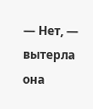— Нет, — вытерла она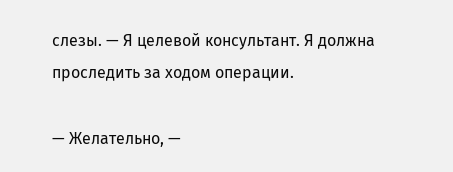слезы. — Я целевой консультант. Я должна проследить за ходом операции.

— Желательно, —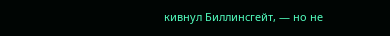кивнул Биллинсгейт, — но не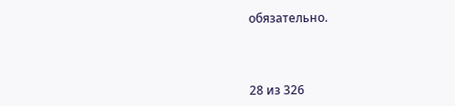обязательно.



28 из 326